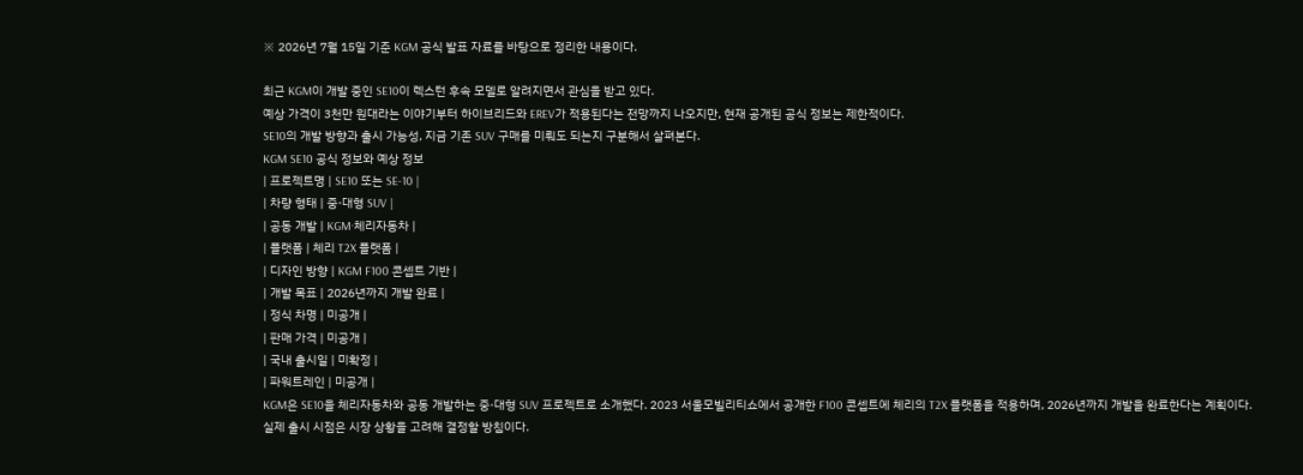※ 2026년 7월 15일 기준 KGM 공식 발표 자료를 바탕으로 정리한 내용이다.

최근 KGM이 개발 중인 SE10이 렉스턴 후속 모델로 알려지면서 관심을 받고 있다.
예상 가격이 3천만 원대라는 이야기부터 하이브리드와 EREV가 적용된다는 전망까지 나오지만, 현재 공개된 공식 정보는 제한적이다.
SE10의 개발 방향과 출시 가능성, 지금 기존 SUV 구매를 미뤄도 되는지 구분해서 살펴본다.
KGM SE10 공식 정보와 예상 정보
| 프로젝트명 | SE10 또는 SE-10 |
| 차량 형태 | 중·대형 SUV |
| 공동 개발 | KGM·체리자동차 |
| 플랫폼 | 체리 T2X 플랫폼 |
| 디자인 방향 | KGM F100 콘셉트 기반 |
| 개발 목표 | 2026년까지 개발 완료 |
| 정식 차명 | 미공개 |
| 판매 가격 | 미공개 |
| 국내 출시일 | 미확정 |
| 파워트레인 | 미공개 |
KGM은 SE10을 체리자동차와 공동 개발하는 중·대형 SUV 프로젝트로 소개했다. 2023 서울모빌리티쇼에서 공개한 F100 콘셉트에 체리의 T2X 플랫폼을 적용하며, 2026년까지 개발을 완료한다는 계획이다. 실제 출시 시점은 시장 상황을 고려해 결정할 방침이다.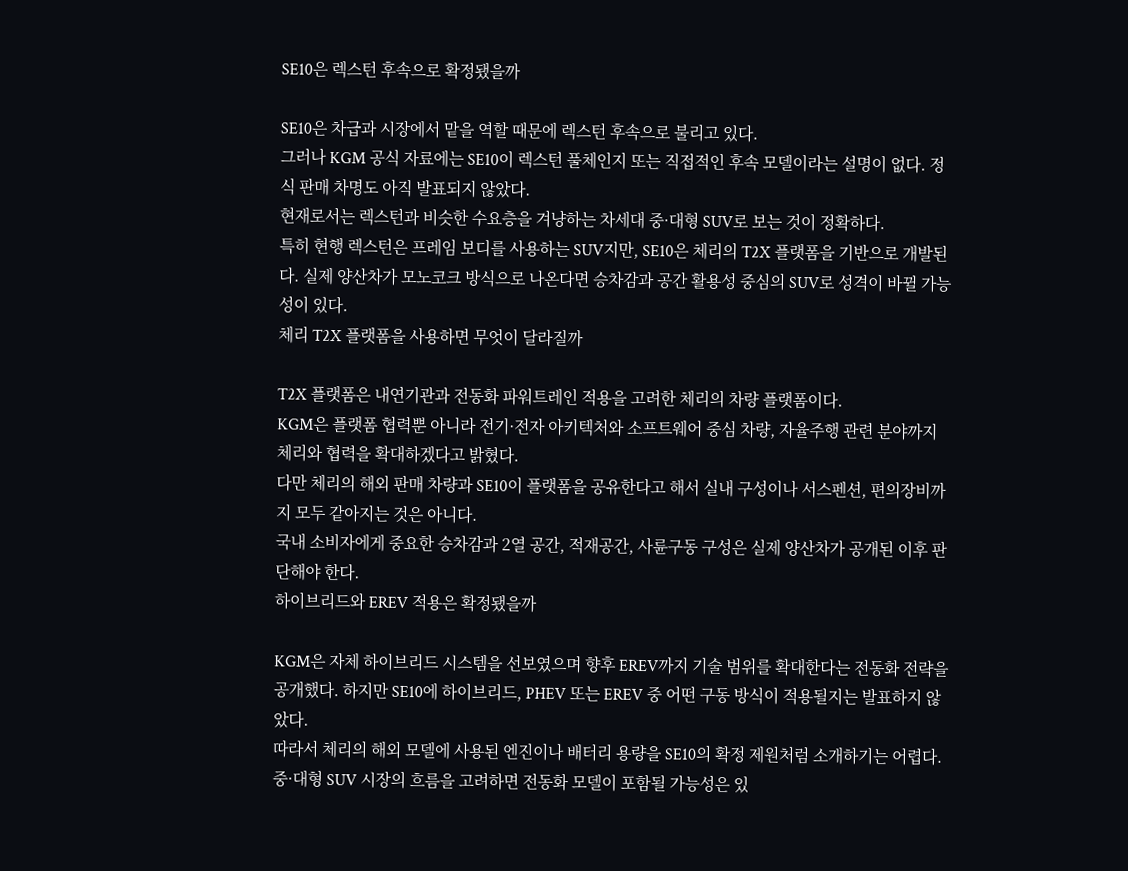SE10은 렉스턴 후속으로 확정됐을까

SE10은 차급과 시장에서 맡을 역할 때문에 렉스턴 후속으로 불리고 있다.
그러나 KGM 공식 자료에는 SE10이 렉스턴 풀체인지 또는 직접적인 후속 모델이라는 설명이 없다. 정식 판매 차명도 아직 발표되지 않았다.
현재로서는 렉스턴과 비슷한 수요층을 겨냥하는 차세대 중·대형 SUV로 보는 것이 정확하다.
특히 현행 렉스턴은 프레임 보디를 사용하는 SUV지만, SE10은 체리의 T2X 플랫폼을 기반으로 개발된다. 실제 양산차가 모노코크 방식으로 나온다면 승차감과 공간 활용성 중심의 SUV로 성격이 바뀔 가능성이 있다.
체리 T2X 플랫폼을 사용하면 무엇이 달라질까

T2X 플랫폼은 내연기관과 전동화 파워트레인 적용을 고려한 체리의 차량 플랫폼이다.
KGM은 플랫폼 협력뿐 아니라 전기·전자 아키텍처와 소프트웨어 중심 차량, 자율주행 관련 분야까지 체리와 협력을 확대하겠다고 밝혔다.
다만 체리의 해외 판매 차량과 SE10이 플랫폼을 공유한다고 해서 실내 구성이나 서스펜션, 편의장비까지 모두 같아지는 것은 아니다.
국내 소비자에게 중요한 승차감과 2열 공간, 적재공간, 사륜구동 구성은 실제 양산차가 공개된 이후 판단해야 한다.
하이브리드와 EREV 적용은 확정됐을까

KGM은 자체 하이브리드 시스템을 선보였으며 향후 EREV까지 기술 범위를 확대한다는 전동화 전략을 공개했다. 하지만 SE10에 하이브리드, PHEV 또는 EREV 중 어떤 구동 방식이 적용될지는 발표하지 않았다.
따라서 체리의 해외 모델에 사용된 엔진이나 배터리 용량을 SE10의 확정 제원처럼 소개하기는 어렵다.
중·대형 SUV 시장의 흐름을 고려하면 전동화 모델이 포함될 가능성은 있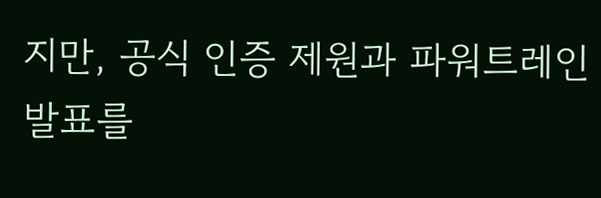지만, 공식 인증 제원과 파워트레인 발표를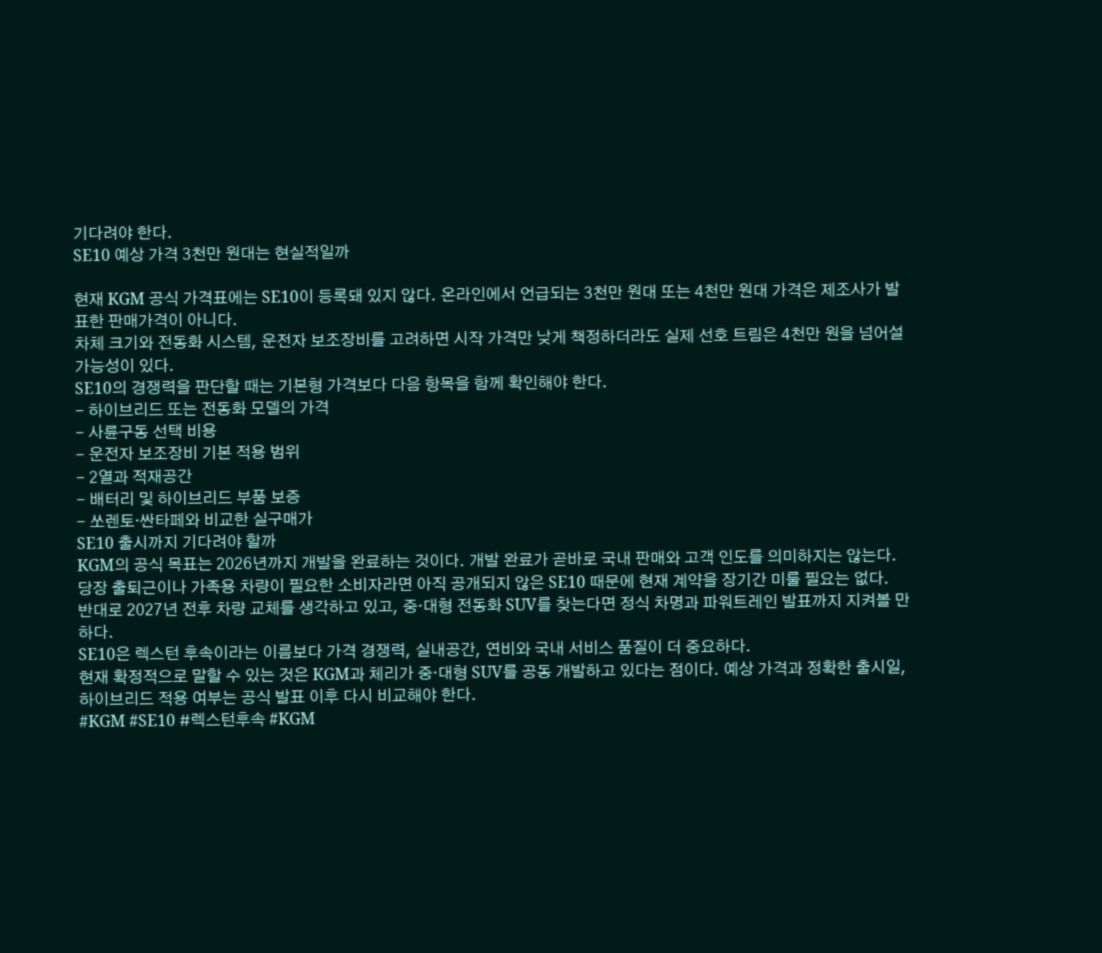기다려야 한다.
SE10 예상 가격 3천만 원대는 현실적일까

현재 KGM 공식 가격표에는 SE10이 등록돼 있지 않다. 온라인에서 언급되는 3천만 원대 또는 4천만 원대 가격은 제조사가 발표한 판매가격이 아니다.
차체 크기와 전동화 시스템, 운전자 보조장비를 고려하면 시작 가격만 낮게 책정하더라도 실제 선호 트림은 4천만 원을 넘어설 가능성이 있다.
SE10의 경쟁력을 판단할 때는 기본형 가격보다 다음 항목을 함께 확인해야 한다.
- 하이브리드 또는 전동화 모델의 가격
- 사륜구동 선택 비용
- 운전자 보조장비 기본 적용 범위
- 2열과 적재공간
- 배터리 및 하이브리드 부품 보증
- 쏘렌토·싼타페와 비교한 실구매가
SE10 출시까지 기다려야 할까
KGM의 공식 목표는 2026년까지 개발을 완료하는 것이다. 개발 완료가 곧바로 국내 판매와 고객 인도를 의미하지는 않는다.
당장 출퇴근이나 가족용 차량이 필요한 소비자라면 아직 공개되지 않은 SE10 때문에 현재 계약을 장기간 미룰 필요는 없다.
반대로 2027년 전후 차량 교체를 생각하고 있고, 중·대형 전동화 SUV를 찾는다면 정식 차명과 파워트레인 발표까지 지켜볼 만하다.
SE10은 렉스턴 후속이라는 이름보다 가격 경쟁력, 실내공간, 연비와 국내 서비스 품질이 더 중요하다.
현재 확정적으로 말할 수 있는 것은 KGM과 체리가 중·대형 SUV를 공동 개발하고 있다는 점이다. 예상 가격과 정확한 출시일, 하이브리드 적용 여부는 공식 발표 이후 다시 비교해야 한다.
#KGM #SE10 #렉스턴후속 #KGM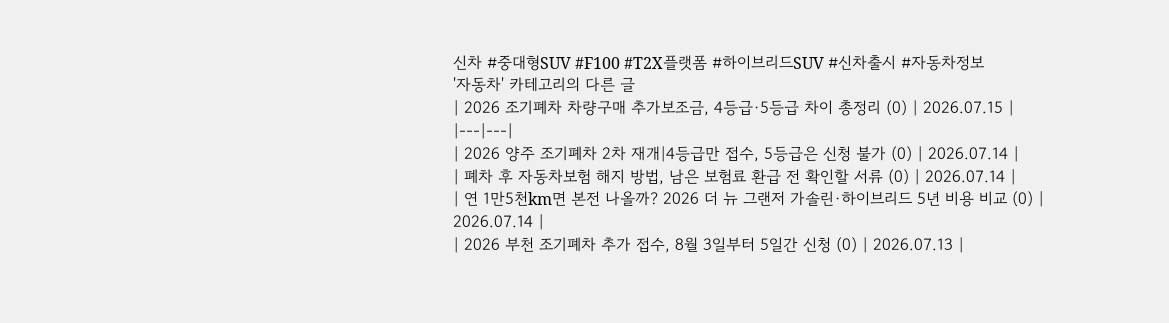신차 #중대형SUV #F100 #T2X플랫폼 #하이브리드SUV #신차출시 #자동차정보
'자동차' 카테고리의 다른 글
| 2026 조기폐차 차량구매 추가보조금, 4등급·5등급 차이 총정리 (0) | 2026.07.15 |
|---|---|
| 2026 양주 조기폐차 2차 재개|4등급만 접수, 5등급은 신청 불가 (0) | 2026.07.14 |
| 폐차 후 자동차보험 해지 방법, 남은 보험료 환급 전 확인할 서류 (0) | 2026.07.14 |
| 연 1만5천km면 본전 나올까? 2026 더 뉴 그랜저 가솔린·하이브리드 5년 비용 비교 (0) | 2026.07.14 |
| 2026 부천 조기폐차 추가 접수, 8월 3일부터 5일간 신청 (0) | 2026.07.13 |